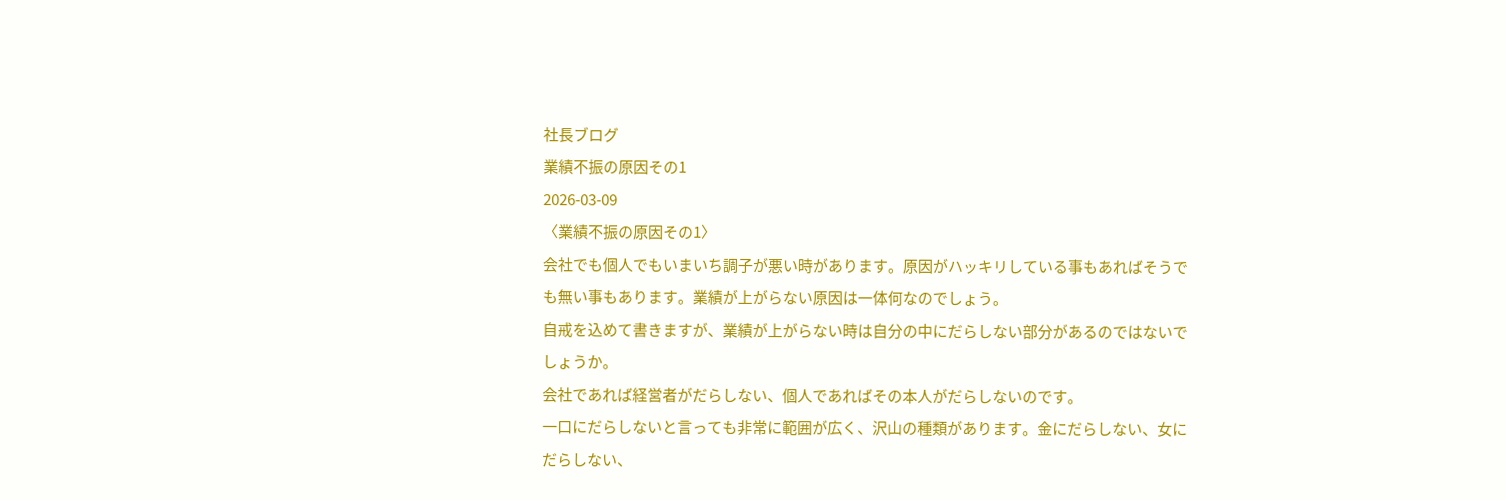社長ブログ
業績不振の原因その1
2026-03-09
〈業績不振の原因その1〉
会社でも個人でもいまいち調子が悪い時があります。原因がハッキリしている事もあればそうでも無い事もあります。業績が上がらない原因は一体何なのでしょう。
自戒を込めて書きますが、業績が上がらない時は自分の中にだらしない部分があるのではないでしょうか。
会社であれば経営者がだらしない、個人であればその本人がだらしないのです。
一口にだらしないと言っても非常に範囲が広く、沢山の種類があります。金にだらしない、女にだらしない、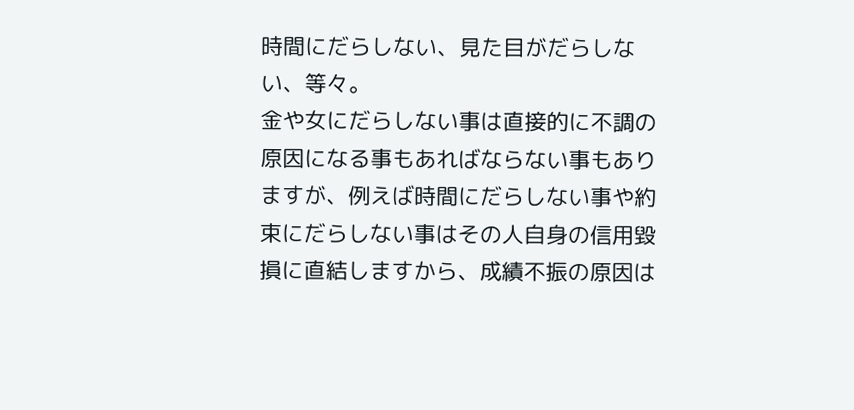時間にだらしない、見た目がだらしない、等々。
金や女にだらしない事は直接的に不調の原因になる事もあればならない事もありますが、例えば時間にだらしない事や約束にだらしない事はその人自身の信用毀損に直結しますから、成績不振の原因は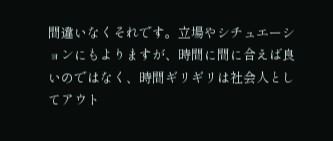間違いなくそれです。立場やシチュエーションにもよりますが、時間に間に合えば良いのではなく、時間ギリギリは社会人としてアウト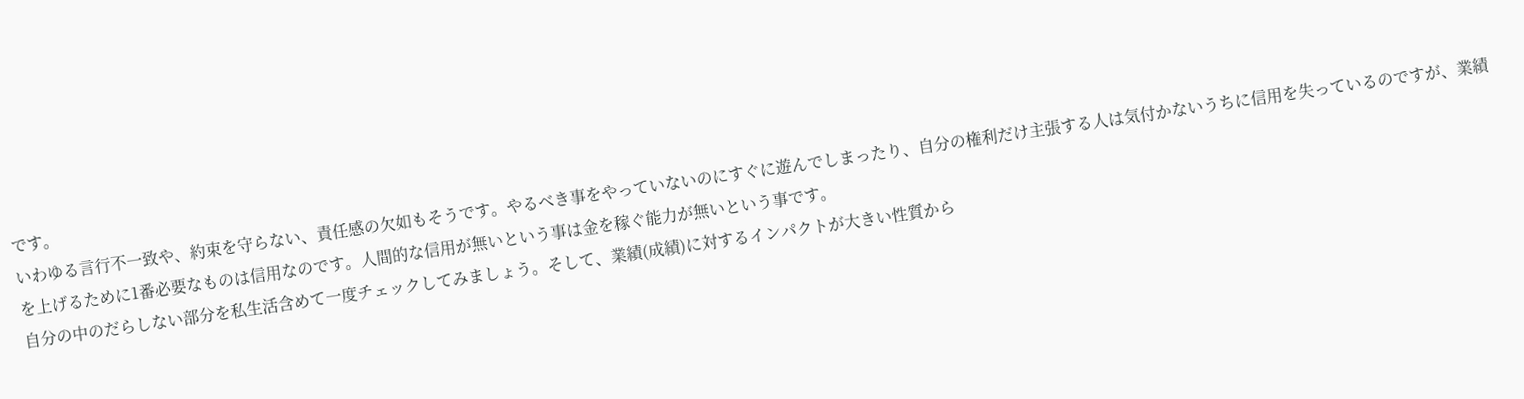です。
いわゆる言行不一致や、約束を守らない、責任感の欠如もそうです。やるべき事をやっていないのにすぐに遊んでしまったり、自分の権利だけ主張する人は気付かないうちに信用を失っているのですが、業績を上げるために1番必要なものは信用なのです。人間的な信用が無いという事は金を稼ぐ能力が無いという事です。
自分の中のだらしない部分を私生活含めて一度チェックしてみましょう。そして、業績(成績)に対するインパクトが大きい性質から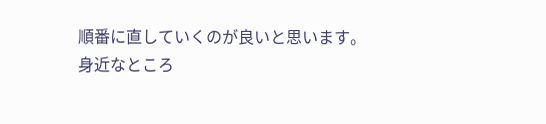順番に直していくのが良いと思います。
身近なところ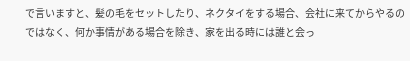で言いますと、髪の毛をセットしたり、ネクタイをする場合、会社に来てからやるのではなく、何か事情がある場合を除き、家を出る時には誰と会っ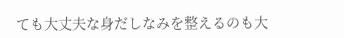ても大丈夫な身だしなみを整えるのも大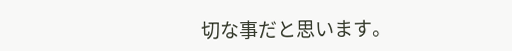切な事だと思います。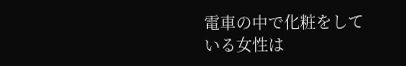電車の中で化粧をしている女性は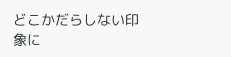どこかだらしない印象に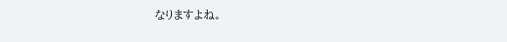なりますよね。